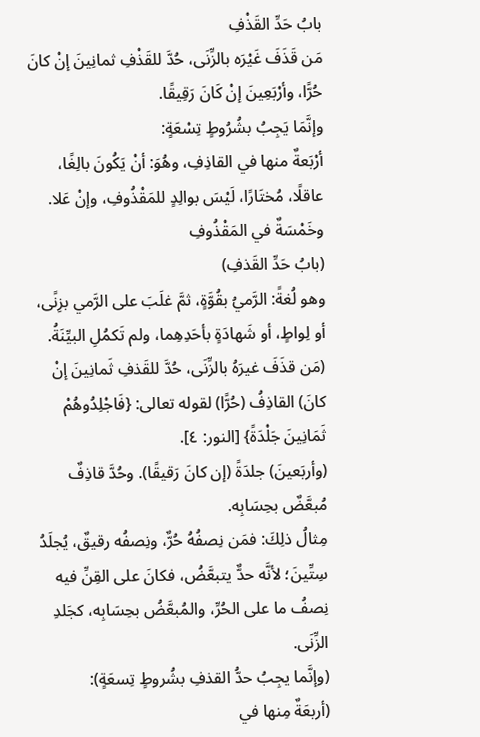بابُ حَدِّ القَذْفِ
مَن قَذَفَ غَيْرَه بالزِّنَى، حُدَّ للقَذْفِ ثمانِينَ إنْ كانَ حُرًّا، وأرْبَعِينَ إنْ كَانَ رَقِيقًا.
وإنَّمَا يَجِبُ بشُرُوطٍ تِسْعَةٍ:
أرْبَعةٌ منها في القاذِفِ، وهُوَ: أنْ يَكُونَ بالِغًا، عاقلًا، مُختَارًا، لَيْسَ بوالِدٍ للمَقْذُوفِ، وإنْ عَلا.
وخَمْسَةٌ في المَقْذُوفِ
(بابُ حَدِّ القَذفِ)
وهو لُغةً: الرَّميُ بقُوَّةٍ، ثمَّ غلَبَ على الرَّمي بزِنًى، أو لِواطٍ، أو شَهادَةٍ بأحَدِهِما، ولم تَكمُلِ البيِّنَةُ.
(مَن قذَفَ غيرَهُ بالزِّنَى، حُدَّ للقَذفِ ثَمانِينَ إنْ كانَ) القاذِفُ (حُرًّا) لقوله تعالى: {فَاجْلِدُوهُمْ ثَمَانِينَ جَلْدَةً} [النور: ٤].
(وأربَعينَ) جلدَةً (إن كانَ رَقيقًا). وحُدَّ قاذِفٌ مُبعَّضٌ بحِسَابِه.
مِثالُ ذلِكَ: فمَن نِصفُهُ حُرٌّ، ونِصفُه رقيقٌ، يُجلَدُ سِتِّينَ؛ لأنَّه حدٌّ يتبعَّضُ، فكانَ على القِنِّ فيه نِصفُ ما على الحُرِّ، والمُبعَّضُ بحِسَابِه، كجَلدِ الزِّنَى.
(وإنَّما يجِبُ حدُّ القذفِ بشُروطٍ تِسعَةٍ):
(أربعَةٌ مِنها في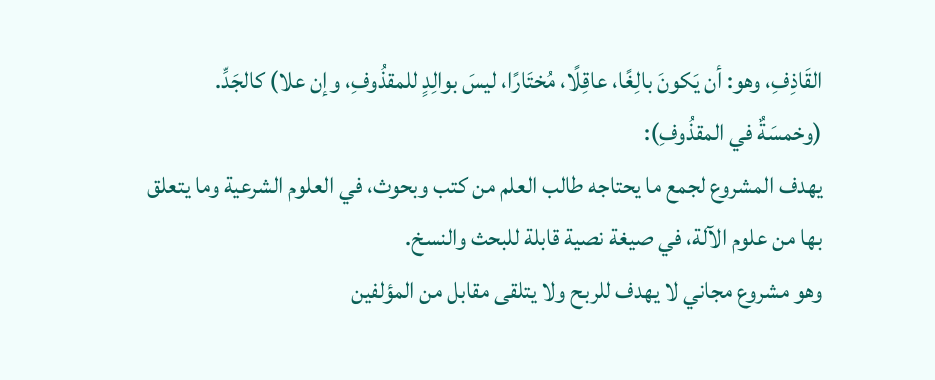القَاذِفِ، وهو: أن يَكونَ بالِغًا، عاقِلًا، مُختَارًا، ليسَ بوالِدٍ للمقذُوفِ، وإن علا) كالجَدِّ.
(وخمسَةٌ في المقذُوفِ):
يهدف المشروع لجمع ما يحتاجه طالب العلم من كتب وبحوث، في العلوم الشرعية وما يتعلق بها من علوم الآلة، في صيغة نصية قابلة للبحث والنسخ.
وهو مشروع مجاني لا يهدف للربح ولا يتلقى مقابل من المؤلفين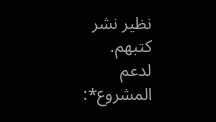نظير نشر كتبهم.
لدعم المشروع*: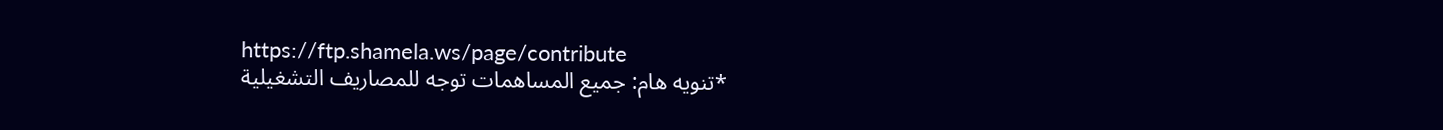https://ftp.shamela.ws/page/contribute
*تنويه هام: جميع المساهمات توجه للمصاريف التشغيلية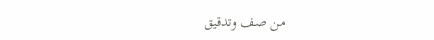من صف وتدقيق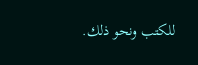للكتب ونحو ذلك.